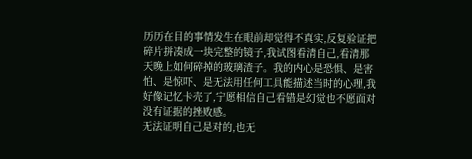历历在目的事情发生在眼前却觉得不真实,反复验证把碎片拼凑成一块完整的镜子,我试图看清自己,看清那天晚上如何碎掉的玻璃渣子。我的内心是恐惧、是害怕、是惊吓、是无法用任何工具能描述当时的心理,我好像记忆卡壳了,宁愿相信自己看错是幻觉也不愿面对没有证据的挫败感。
无法证明自己是对的,也无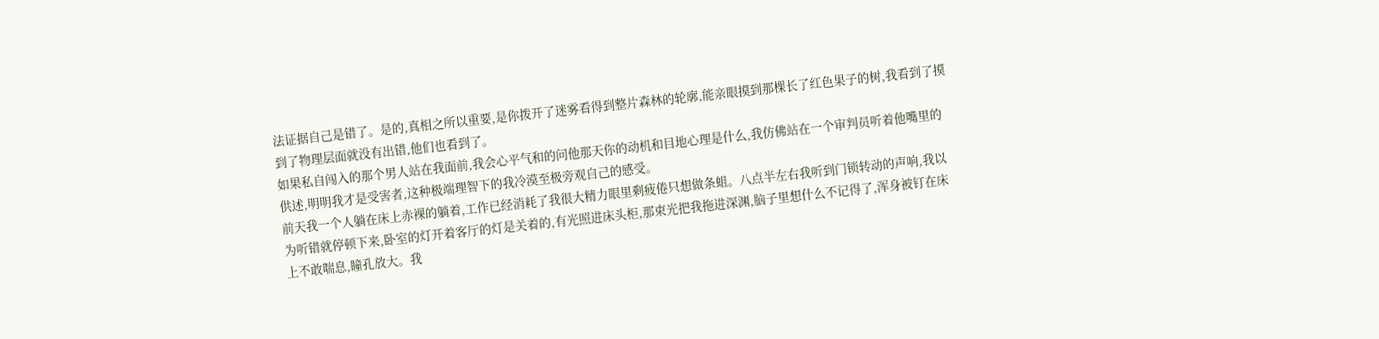法证据自己是错了。是的,真相之所以重要,是你拨开了迷雾看得到整片森林的轮廓,能亲眼摸到那棵长了红色果子的树,我看到了摸到了物理层面就没有出错,他们也看到了。
如果私自闯入的那个男人站在我面前,我会心平气和的问他那天你的动机和目地心理是什么,我仿佛站在一个审判员听着他嘴里的供述,明明我才是受害者,这种极端理智下的我冷漠至极旁观自己的感受。
前天我一个人躺在床上赤裸的躺着,工作已经消耗了我很大精力眼里剩疲倦只想做条蛆。八点半左右我听到门锁转动的声响,我以为听错就停顿下来,卧室的灯开着客厅的灯是关着的,有光照进床头柜,那束光把我拖进深渊,脑子里想什么不记得了,浑身被钉在床上不敢喘息,瞳孔放大。我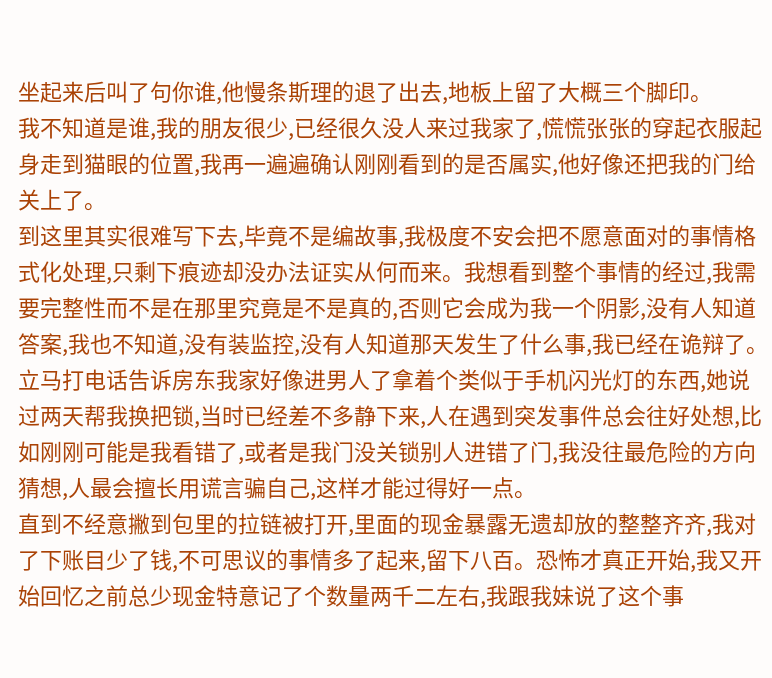坐起来后叫了句你谁,他慢条斯理的退了出去,地板上留了大概三个脚印。
我不知道是谁,我的朋友很少,已经很久没人来过我家了,慌慌张张的穿起衣服起身走到猫眼的位置,我再一遍遍确认刚刚看到的是否属实,他好像还把我的门给关上了。
到这里其实很难写下去,毕竟不是编故事,我极度不安会把不愿意面对的事情格式化处理,只剩下痕迹却没办法证实从何而来。我想看到整个事情的经过,我需要完整性而不是在那里究竟是不是真的,否则它会成为我一个阴影,没有人知道答案,我也不知道,没有装监控,没有人知道那天发生了什么事,我已经在诡辩了。
立马打电话告诉房东我家好像进男人了拿着个类似于手机闪光灯的东西,她说过两天帮我换把锁,当时已经差不多静下来,人在遇到突发事件总会往好处想,比如刚刚可能是我看错了,或者是我门没关锁别人进错了门,我没往最危险的方向猜想,人最会擅长用谎言骗自己,这样才能过得好一点。
直到不经意撇到包里的拉链被打开,里面的现金暴露无遗却放的整整齐齐,我对了下账目少了钱,不可思议的事情多了起来,留下八百。恐怖才真正开始,我又开始回忆之前总少现金特意记了个数量两千二左右,我跟我妹说了这个事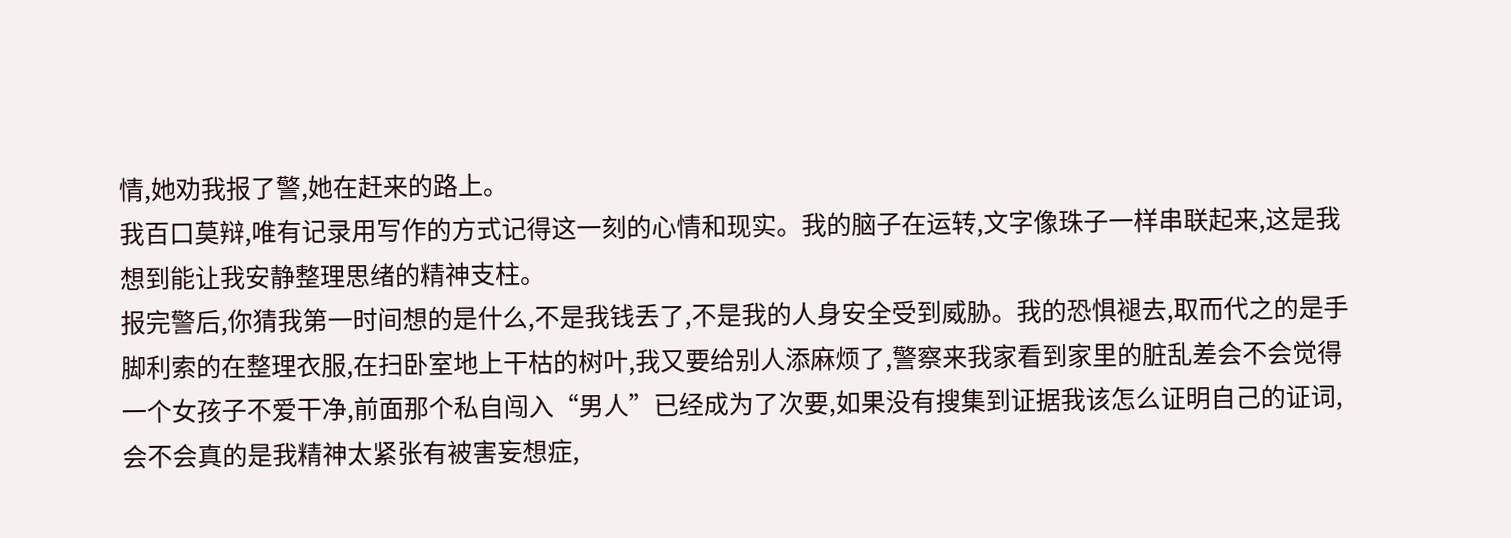情,她劝我报了警,她在赶来的路上。
我百口莫辩,唯有记录用写作的方式记得这一刻的心情和现实。我的脑子在运转,文字像珠子一样串联起来,这是我想到能让我安静整理思绪的精神支柱。
报完警后,你猜我第一时间想的是什么,不是我钱丢了,不是我的人身安全受到威胁。我的恐惧褪去,取而代之的是手脚利索的在整理衣服,在扫卧室地上干枯的树叶,我又要给别人添麻烦了,警察来我家看到家里的脏乱差会不会觉得一个女孩子不爱干净,前面那个私自闯入“男人”已经成为了次要,如果没有搜集到证据我该怎么证明自己的证词,会不会真的是我精神太紧张有被害妄想症,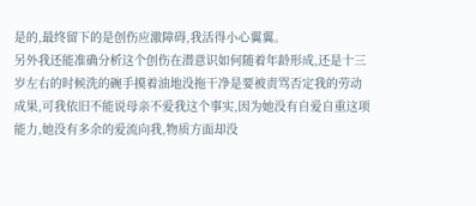是的,最终留下的是创伤应激障碍,我活得小心翼翼。
另外我还能准确分析这个创伤在潜意识如何随着年龄形成,还是十三岁左右的时候洗的碗手摸着油地没拖干净是要被责骂否定我的劳动成果,可我依旧不能说母亲不爱我这个事实,因为她没有自爱自重这项能力,她没有多余的爱流向我,物质方面却没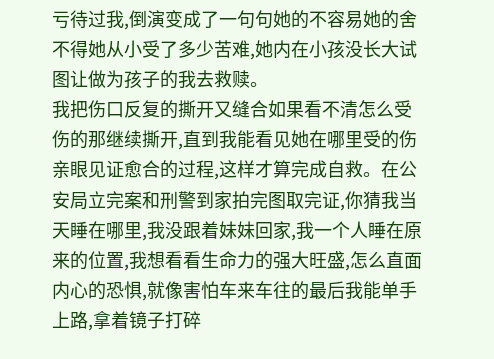亏待过我,倒演变成了一句句她的不容易她的舍不得她从小受了多少苦难,她内在小孩没长大试图让做为孩子的我去救赎。
我把伤口反复的撕开又缝合如果看不清怎么受伤的那继续撕开,直到我能看见她在哪里受的伤亲眼见证愈合的过程,这样才算完成自救。在公安局立完案和刑警到家拍完图取完证,你猜我当天睡在哪里,我没跟着妹妹回家,我一个人睡在原来的位置,我想看看生命力的强大旺盛,怎么直面内心的恐惧,就像害怕车来车往的最后我能单手上路,拿着镜子打碎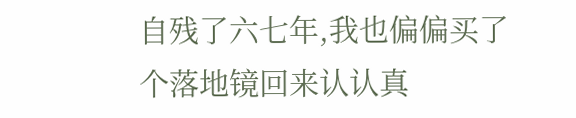自残了六七年,我也偏偏买了个落地镜回来认认真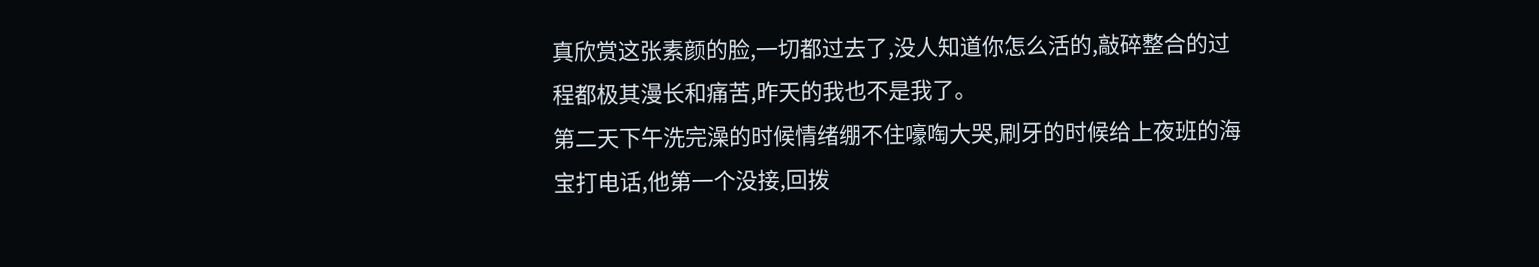真欣赏这张素颜的脸,一切都过去了,没人知道你怎么活的,敲碎整合的过程都极其漫长和痛苦,昨天的我也不是我了。
第二天下午洗完澡的时候情绪绷不住嚎啕大哭,刷牙的时候给上夜班的海宝打电话,他第一个没接,回拨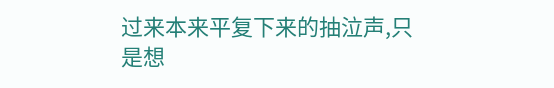过来本来平复下来的抽泣声,只是想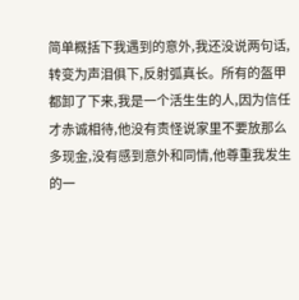简单概括下我遇到的意外,我还没说两句话,转变为声泪俱下,反射弧真长。所有的盔甲都卸了下来,我是一个活生生的人,因为信任才赤诚相待,他没有责怪说家里不要放那么多现金,没有感到意外和同情,他尊重我发生的一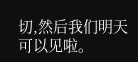切,然后我们明天可以见啦。